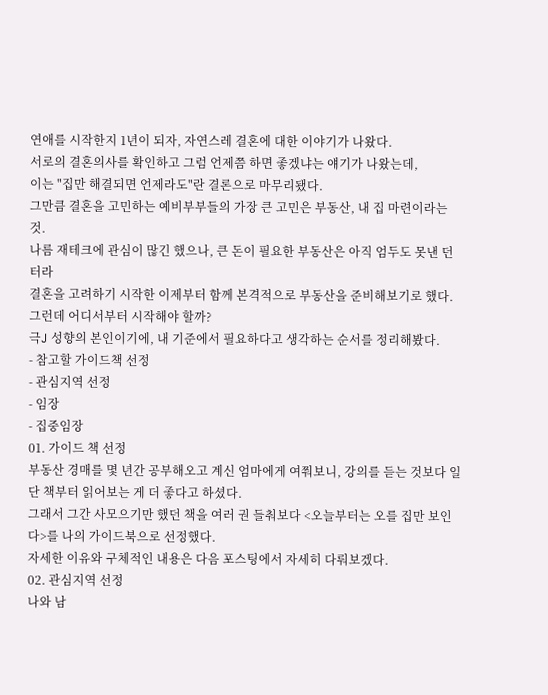연애를 시작한지 1년이 되자, 자연스레 결혼에 대한 이야기가 나왔다.
서로의 결혼의사를 확인하고 그럼 언제쯤 하면 좋겠냐는 얘기가 나왔는데,
이는 "집만 해결되면 언제라도"란 결론으로 마무리됐다.
그만큼 결혼을 고민하는 예비부부들의 가장 큰 고민은 부동산, 내 집 마련이라는 것.
나름 재테크에 관심이 많긴 했으나, 큰 돈이 필요한 부동산은 아직 엄두도 못낸 던터라
결혼을 고려하기 시작한 이제부터 함께 본격적으로 부동산을 준비해보기로 했다.
그런데 어디서부터 시작해야 할까?
극J 성향의 본인이기에, 내 기준에서 필요하다고 생각하는 순서를 정리해봤다.
- 참고할 가이드책 선정
- 관심지역 선정
- 임장
- 집중임장
01. 가이드 책 선정
부동산 경매를 몇 년간 공부해오고 계신 엄마에게 여쭤보니, 강의를 듣는 것보다 일단 책부터 읽어보는 게 더 좋다고 하셨다.
그래서 그간 사모으기만 했던 책을 여러 권 들춰보다 <오늘부터는 오를 집만 보인다>를 나의 가이드북으로 선정했다.
자세한 이유와 구체적인 내용은 다음 포스팅에서 자세히 다뤄보겠다.
02. 관심지역 선정
나와 남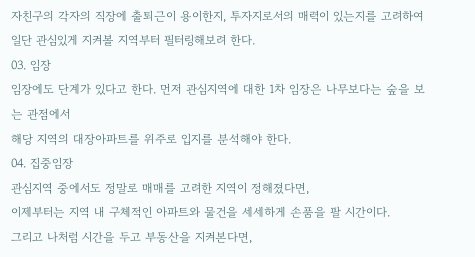자친구의 각자의 직장에 출퇴근이 용이한지, 투자지로서의 매력이 있는지를 고려하여
일단 관심있게 지켜볼 지역부터 필터링해보려 한다.
03. 임장
임장에도 단계가 있다고 한다. 먼저 관심지역에 대한 1차 임장은 나무보다는 숲을 보는 관점에서
해당 지역의 대장아파트를 위주로 입지를 분석해야 한다.
04. 집중임장
관심지역 중에서도 정말로 매매를 고려한 지역이 정해졌다면,
이제부터는 지역 내 구체적인 아파트와 물건을 세세하게 손품을 팔 시간이다.
그리고 나처럼 시간을 두고 부동산을 지켜본다면,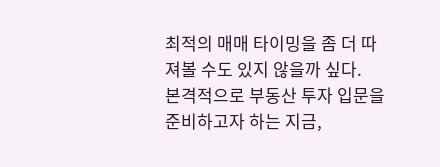최적의 매매 타이밍을 좀 더 따져볼 수도 있지 않을까 싶다.
본격적으로 부동산 투자 입문을 준비하고자 하는 지금,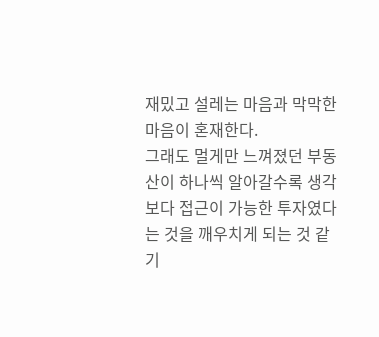재밌고 설레는 마음과 막막한 마음이 혼재한다.
그래도 멀게만 느껴졌던 부동산이 하나씩 알아갈수록 생각보다 접근이 가능한 투자였다는 것을 깨우치게 되는 것 같기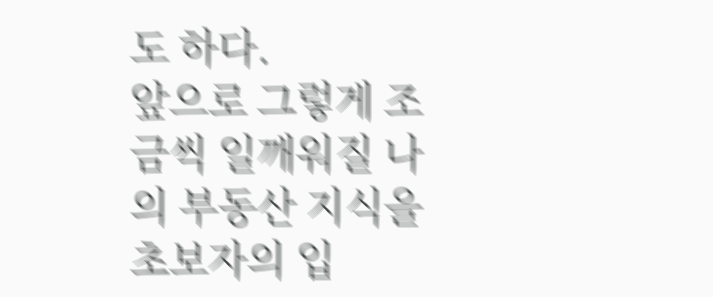도 하다.
앞으로 그렇게 조금씩 일깨워질 나의 부동산 지식을 초보자의 입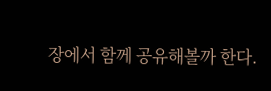장에서 함께 공유해볼까 한다.